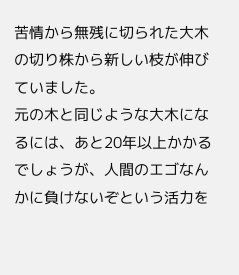苦情から無残に切られた大木の切り株から新しい枝が伸びていました。
元の木と同じような大木になるには、あと20年以上かかるでしょうが、人間のエゴなんかに負けないぞという活力を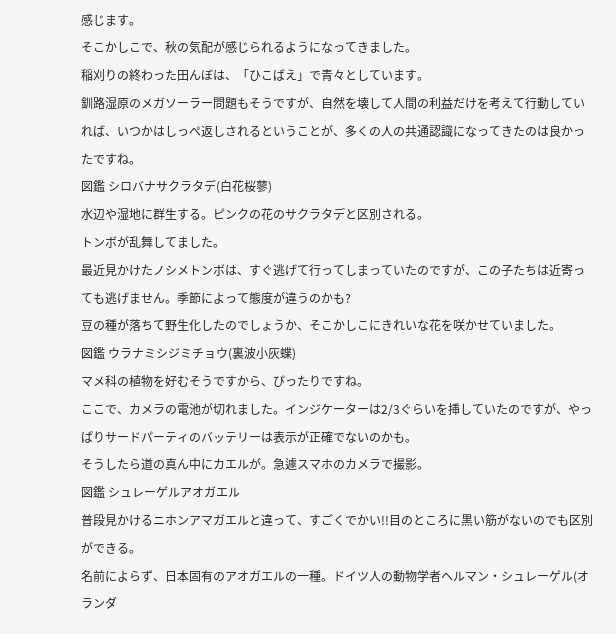感じます。
そこかしこで、秋の気配が感じられるようになってきました。
稲刈りの終わった田んぼは、「ひこばえ」で青々としています。
釧路湿原のメガソーラー問題もそうですが、自然を壊して人間の利益だけを考えて行動していれば、いつかはしっぺ返しされるということが、多くの人の共通認識になってきたのは良かったですね。
図鑑 シロバナサクラタデ(白花桜蓼)
水辺や湿地に群生する。ピンクの花のサクラタデと区別される。
トンボが乱舞してました。
最近見かけたノシメトンボは、すぐ逃げて行ってしまっていたのですが、この子たちは近寄っても逃げません。季節によって態度が違うのかも?
豆の種が落ちて野生化したのでしょうか、そこかしこにきれいな花を咲かせていました。
図鑑 ウラナミシジミチョウ(裏波小灰蝶)
マメ科の植物を好むそうですから、ぴったりですね。
ここで、カメラの電池が切れました。インジケーターは2/3ぐらいを挿していたのですが、やっぱりサードパーティのバッテリーは表示が正確でないのかも。
そうしたら道の真ん中にカエルが。急遽スマホのカメラで撮影。
図鑑 シュレーゲルアオガエル
普段見かけるニホンアマガエルと違って、すごくでかい!!目のところに黒い筋がないのでも区別ができる。
名前によらず、日本固有のアオガエルの一種。ドイツ人の動物学者ヘルマン・シュレーゲル(オランダ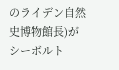のライデン自然史博物館長)がシーボルト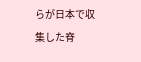らが日本で収集した脊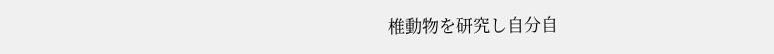椎動物を研究し自分自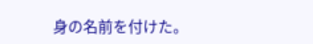身の名前を付けた。